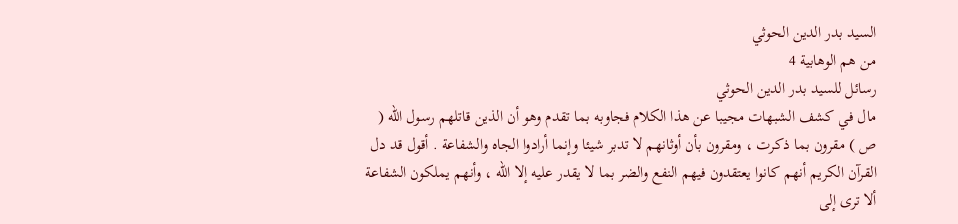السيد بدر الدين الحوثي
من هم الوهابية 4
رسائل للسيد بدر الدين الحوثي
مال في كشف الشبهات مجيبا عن هذا الكلام فجاوبه بما تقدم وهو أن الذين قاتلهم رسول الله ( ص ) مقرون بما ذكرت ، ومقرون بأن أوثانهم لا تدبر شيئا وإنما أرادوا الجاه والشفاعة . أقول قد دل القرآن الكريم أنهم كانوا يعتقدون فيهم النفع والضر بما لا يقدر عليه إلا الله ، وأنهم يملكون الشفاعة ألا ترى إلى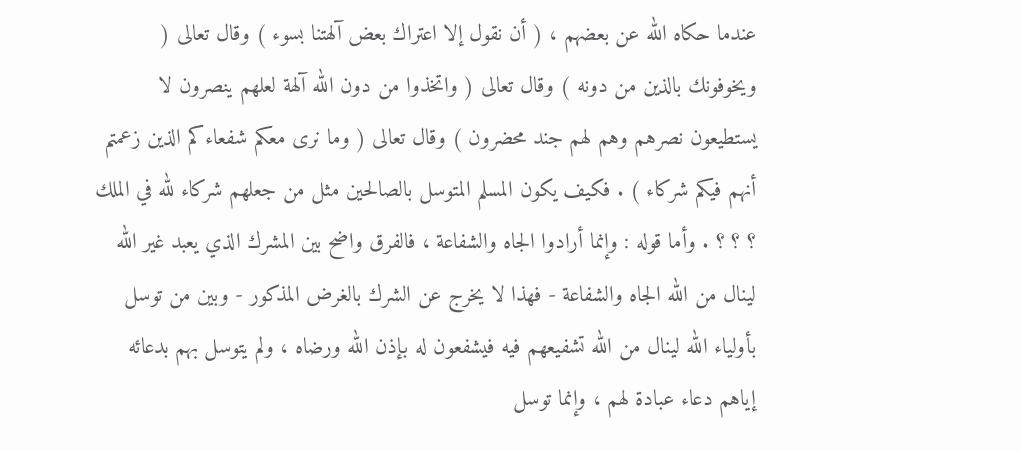عندما حكاه الله عن بعضهم ، ( أن نقول إلا اعتراك بعض آلهتنا بسوء ) وقال تعالى ( ويخوفونك بالذين من دونه ) وقال تعالى ( واتخذوا من دون الله آلهة لعلهم ينصرون لا يستطيعون نصرهم وهم لهم جند محضرون ) وقال تعالى ( وما نرى معكم شفعاءكم الذين زعمتم أنهم فيكم شركاء ) . فكيف يكون المسلم المتوسل بالصالحين مثل من جعلهم شركاء لله في الملك ؟ ؟ ؟ . وأما قوله : وإنما أرادوا الجاه والشفاعة ، فالفرق واضح بين المشرك الذي يعبد غير الله لينال من الله الجاه والشفاعة - فهذا لا يخرج عن الشرك بالغرض المذكور - وبين من توسل بأولياء الله لينال من الله تشفيعهم فيه فيشفعون له بإذن الله ورضاه ، ولم يتوسل بهم بدعائه إياهم دعاء عبادة لهم ، وإنما توسل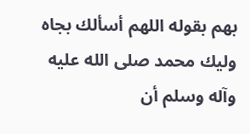بهم بقوله اللهم أسألك بجاه وليك محمد صلى الله عليه وآله وسلم أن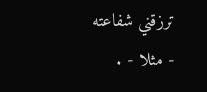ترزقني شفاعته - مثلا - .